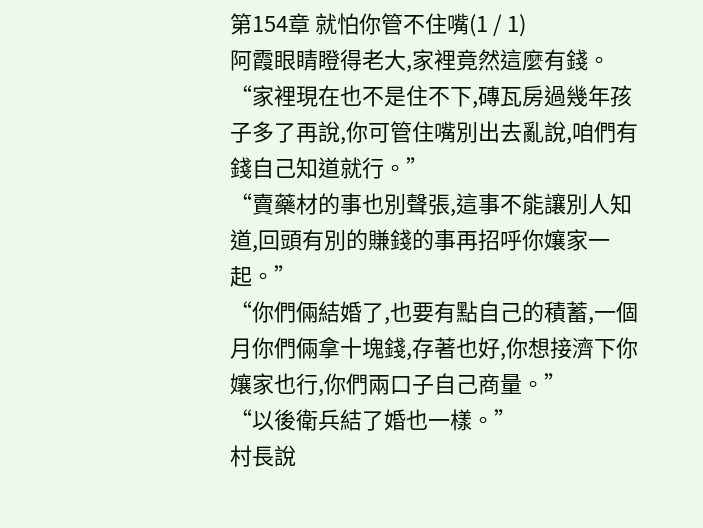第154章 就怕你管不住嘴(1 / 1)
阿霞眼睛瞪得老大,家裡竟然這麼有錢。
“家裡現在也不是住不下,磚瓦房過幾年孩子多了再說,你可管住嘴別出去亂說,咱們有錢自己知道就行。”
“賣藥材的事也別聲張,這事不能讓別人知道,回頭有別的賺錢的事再招呼你孃家一起。”
“你們倆結婚了,也要有點自己的積蓄,一個月你們倆拿十塊錢,存著也好,你想接濟下你孃家也行,你們兩口子自己商量。”
“以後衛兵結了婚也一樣。”
村長說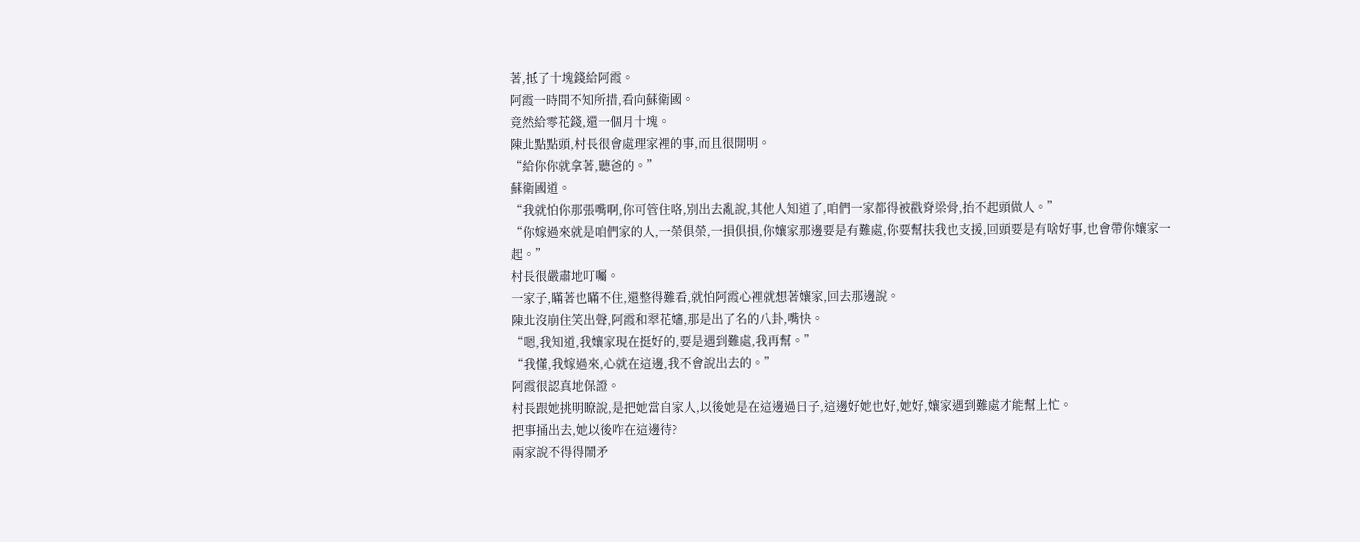著,抵了十塊錢給阿霞。
阿霞一時間不知所措,看向蘇衛國。
竟然給零花錢,還一個月十塊。
陳北點點頭,村長很會處理家裡的事,而且很開明。
“給你你就拿著,聽爸的。”
蘇衛國道。
“我就怕你那張嘴啊,你可管住咯,別出去亂說,其他人知道了,咱們一家都得被戳脊梁骨,抬不起頭做人。”
“你嫁過來就是咱們家的人,一榮俱榮,一損俱損,你孃家那邊要是有難處,你要幫扶我也支援,回頭要是有啥好事,也會帶你孃家一起。”
村長很嚴肅地叮囑。
一家子,瞞著也瞞不住,還整得難看,就怕阿霞心裡就想著孃家,回去那邊說。
陳北沒崩住笑出聲,阿霞和翠花嬸,那是出了名的八卦,嘴快。
“嗯,我知道,我孃家現在挺好的,要是遇到難處,我再幫。”
“我懂,我嫁過來,心就在這邊,我不會說出去的。”
阿霞很認真地保證。
村長跟她挑明瞭說,是把她當自家人,以後她是在這邊過日子,這邊好她也好,她好,孃家遇到難處才能幫上忙。
把事捅出去,她以後咋在這邊待?
兩家說不得得鬧矛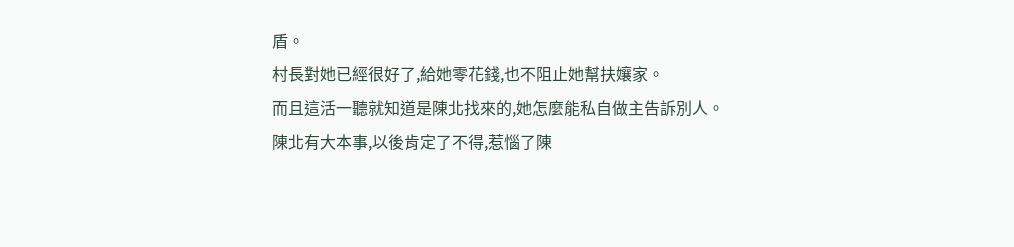盾。
村長對她已經很好了,給她零花錢,也不阻止她幫扶孃家。
而且這活一聽就知道是陳北找來的,她怎麼能私自做主告訴別人。
陳北有大本事,以後肯定了不得,惹惱了陳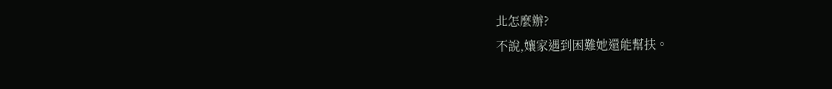北怎麼辦?
不說,孃家遇到困難她還能幫扶。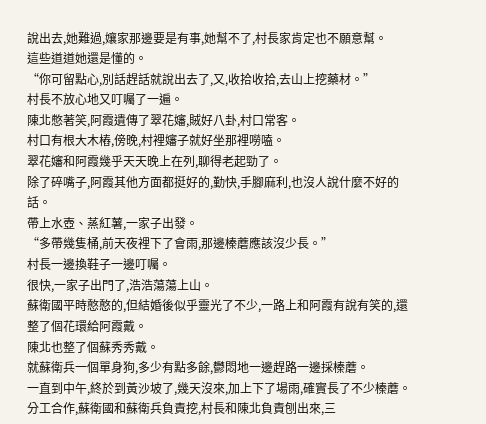說出去,她難過,孃家那邊要是有事,她幫不了,村長家肯定也不願意幫。
這些道道她還是懂的。
“你可留點心,別話趕話就說出去了,又,收拾收拾,去山上挖藥材。”
村長不放心地又叮囑了一遍。
陳北憋著笑,阿霞遺傳了翠花嬸,賊好八卦,村口常客。
村口有根大木樁,傍晚,村裡嬸子就好坐那裡嘮嗑。
翠花嬸和阿霞幾乎天天晚上在列,聊得老起勁了。
除了碎嘴子,阿霞其他方面都挺好的,勤快,手腳麻利,也沒人說什麼不好的話。
帶上水壺、蒸紅薯,一家子出發。
“多帶幾隻桶,前天夜裡下了會雨,那邊榛蘑應該沒少長。”
村長一邊換鞋子一邊叮囑。
很快,一家子出門了,浩浩蕩蕩上山。
蘇衛國平時憨憨的,但結婚後似乎靈光了不少,一路上和阿霞有說有笑的,還整了個花環給阿霞戴。
陳北也整了個蘇秀秀戴。
就蘇衛兵一個單身狗,多少有點多餘,鬱悶地一邊趕路一邊採榛蘑。
一直到中午,終於到黃沙坡了,幾天沒來,加上下了場雨,確實長了不少榛蘑。
分工合作,蘇衛國和蘇衛兵負責挖,村長和陳北負責刨出來,三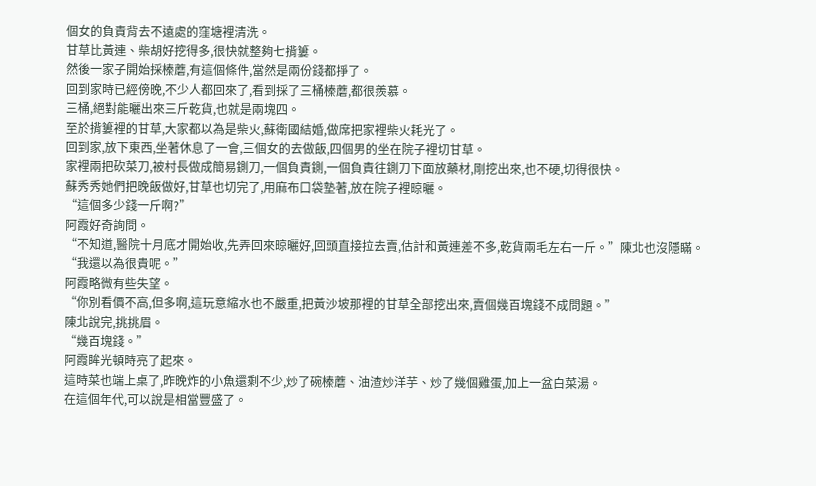個女的負責背去不遠處的窪塘裡清洗。
甘草比黃連、柴胡好挖得多,很快就整夠七揹簍。
然後一家子開始採榛蘑,有這個條件,當然是兩份錢都掙了。
回到家時已經傍晚,不少人都回來了,看到採了三桶榛蘑,都很羨慕。
三桶,絕對能曬出來三斤乾貨,也就是兩塊四。
至於揹簍裡的甘草,大家都以為是柴火,蘇衛國結婚,做席把家裡柴火耗光了。
回到家,放下東西,坐著休息了一會,三個女的去做飯,四個男的坐在院子裡切甘草。
家裡兩把砍菜刀,被村長做成簡易鍘刀,一個負責鍘,一個負責往鍘刀下面放藥材,剛挖出來,也不硬,切得很快。
蘇秀秀她們把晚飯做好,甘草也切完了,用麻布口袋墊著,放在院子裡晾曬。
“這個多少錢一斤啊?”
阿霞好奇詢問。
“不知道,醫院十月底才開始收,先弄回來晾曬好,回頭直接拉去賣,估計和黃連差不多,乾貨兩毛左右一斤。”陳北也沒隱瞞。
“我還以為很貴呢。”
阿霞略微有些失望。
“你別看價不高,但多啊,這玩意縮水也不嚴重,把黃沙坡那裡的甘草全部挖出來,賣個幾百塊錢不成問題。”
陳北說完,挑挑眉。
“幾百塊錢。”
阿霞眸光頓時亮了起來。
這時菜也端上桌了,昨晚炸的小魚還剩不少,炒了碗榛蘑、油渣炒洋芋、炒了幾個雞蛋,加上一盆白菜湯。
在這個年代,可以說是相當豐盛了。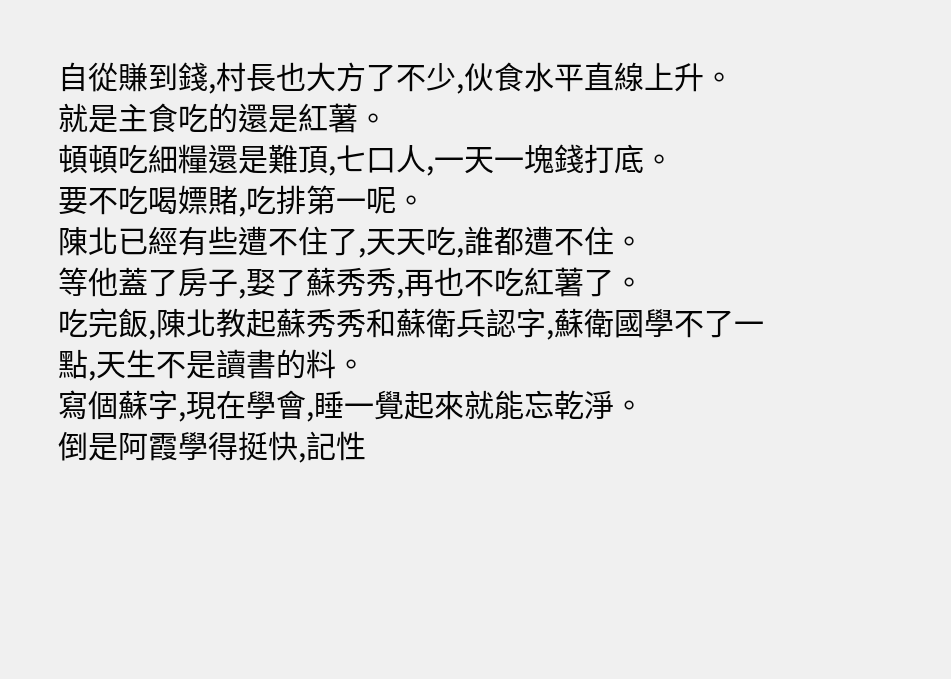自從賺到錢,村長也大方了不少,伙食水平直線上升。
就是主食吃的還是紅薯。
頓頓吃細糧還是難頂,七口人,一天一塊錢打底。
要不吃喝嫖賭,吃排第一呢。
陳北已經有些遭不住了,天天吃,誰都遭不住。
等他蓋了房子,娶了蘇秀秀,再也不吃紅薯了。
吃完飯,陳北教起蘇秀秀和蘇衛兵認字,蘇衛國學不了一點,天生不是讀書的料。
寫個蘇字,現在學會,睡一覺起來就能忘乾淨。
倒是阿霞學得挺快,記性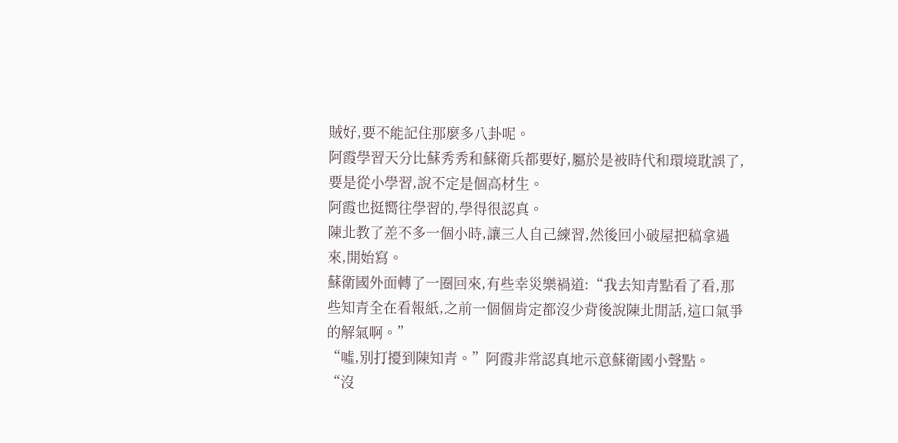賊好,要不能記住那麼多八卦呢。
阿霞學習天分比蘇秀秀和蘇衛兵都要好,屬於是被時代和環境耽誤了,要是從小學習,說不定是個高材生。
阿霞也挺嚮往學習的,學得很認真。
陳北教了差不多一個小時,讓三人自己練習,然後回小破屋把稿拿過來,開始寫。
蘇衛國外面轉了一圈回來,有些幸災樂禍道:“我去知青點看了看,那些知青全在看報紙,之前一個個肯定都沒少背後說陳北閒話,這口氣爭的解氣啊。”
“噓,別打擾到陳知青。”阿霞非常認真地示意蘇衛國小聲點。
“沒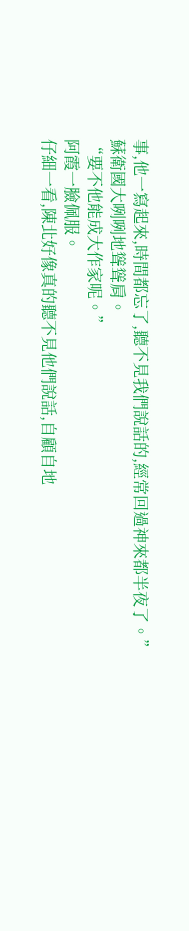事,他一寫起來,時間都忘了,聽不見我們說話的,經常回過神來都半夜了。”
蘇衛國大咧咧地聳聳肩。
“要不他能成大作家呢。”
阿霞一臉佩服。
仔細一看,陳北好像真的聽不見他們說話,自顧自地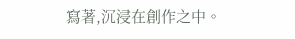寫著,沉浸在創作之中。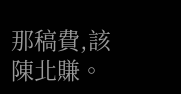那稿費,該陳北賺。